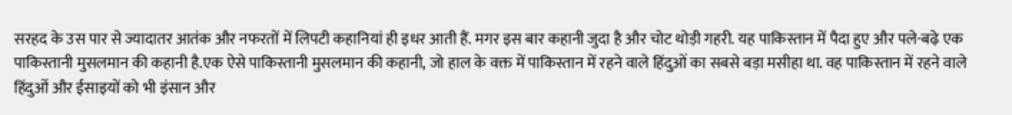सरहद के उस पार से ज्यादातर आतंक और नफरतों में लिपटी कहानियां ही इधर आती हैं. मगर इस बार कहानी जुदा है और चोट थोड़ी गहरी. यह पाकिस्तान में पैदा हुए और पले-बढ़े एक पाकिस्तानी मुसलमान की कहानी है.एक ऐसे पाकिस्तानी मुसलमान की कहानी, जो हाल के वक्त में पाकिस्तान में रहने वाले हिंदुओं का सबसे बड़ा मसीहा था. वह पाकिस्तान में रहने वाले हिंदुओं और ईसाइयों को भी इंसान और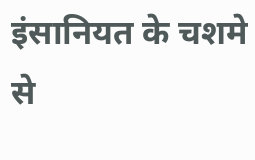इंसानियत के चशमे से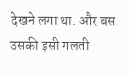देखने लगा था. और बस उसकी इसी गलती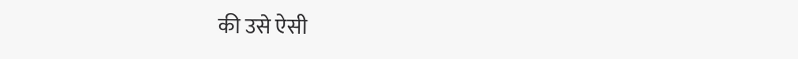की उसे ऐसी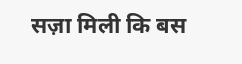सज़ा मिली कि बस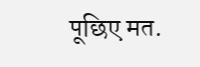पूछिए मत.